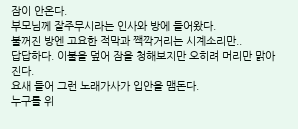잠이 안온다.
부모님께 잘주무시라는 인사와 방에 들어왔다.
불꺼진 방엔 고요한 적막과 짹깍거리는 시계소리만..
답답하다. 이불을 덮어 잠을 청해보지만 오히려 머리만 맑아진다.
요새 들어 그런 노래가사가 입안을 맴돈다.
누구를 위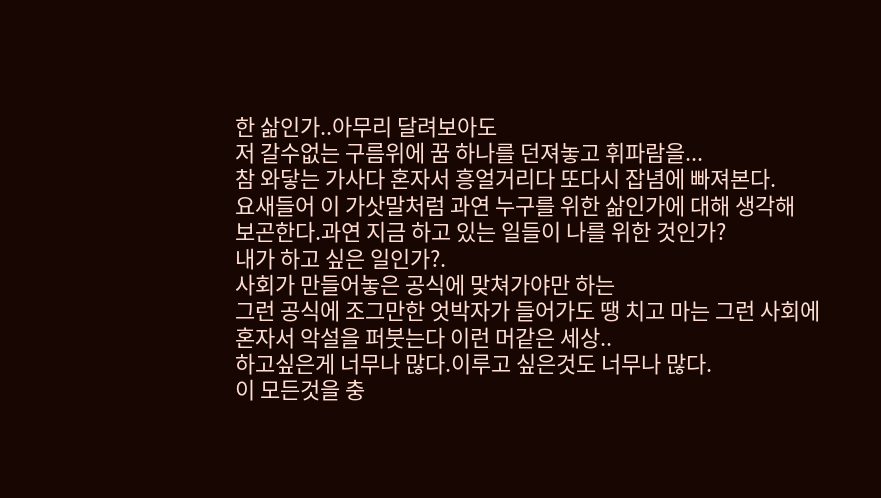한 삶인가..아무리 달려보아도
저 갈수없는 구름위에 꿈 하나를 던져놓고 휘파람을...
참 와닿는 가사다 혼자서 흥얼거리다 또다시 잡념에 빠져본다.
요새들어 이 가삿말처럼 과연 누구를 위한 삶인가에 대해 생각해
보곤한다.과연 지금 하고 있는 일들이 나를 위한 것인가?
내가 하고 싶은 일인가?.
사회가 만들어놓은 공식에 맞쳐가야만 하는
그런 공식에 조그만한 엇박자가 들어가도 땡 치고 마는 그런 사회에
혼자서 악설을 퍼붓는다 이런 머같은 세상..
하고싶은게 너무나 많다.이루고 싶은것도 너무나 많다.
이 모든것을 충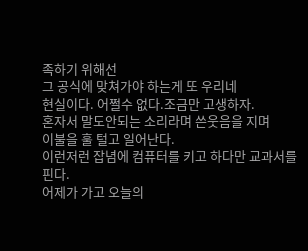족하기 위해선
그 공식에 맞쳐가야 하는게 또 우리네
현실이다. 어쩔수 없다.조금만 고생하자.
혼자서 말도안되는 소리라며 쓴웃음을 지며
이불을 훌 털고 일어난다.
이런저런 잡념에 컴퓨터를 키고 하다만 교과서를 핀다.
어제가 가고 오늘의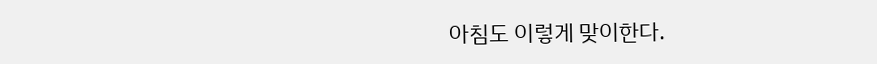아침도 이렇게 맞이한다.